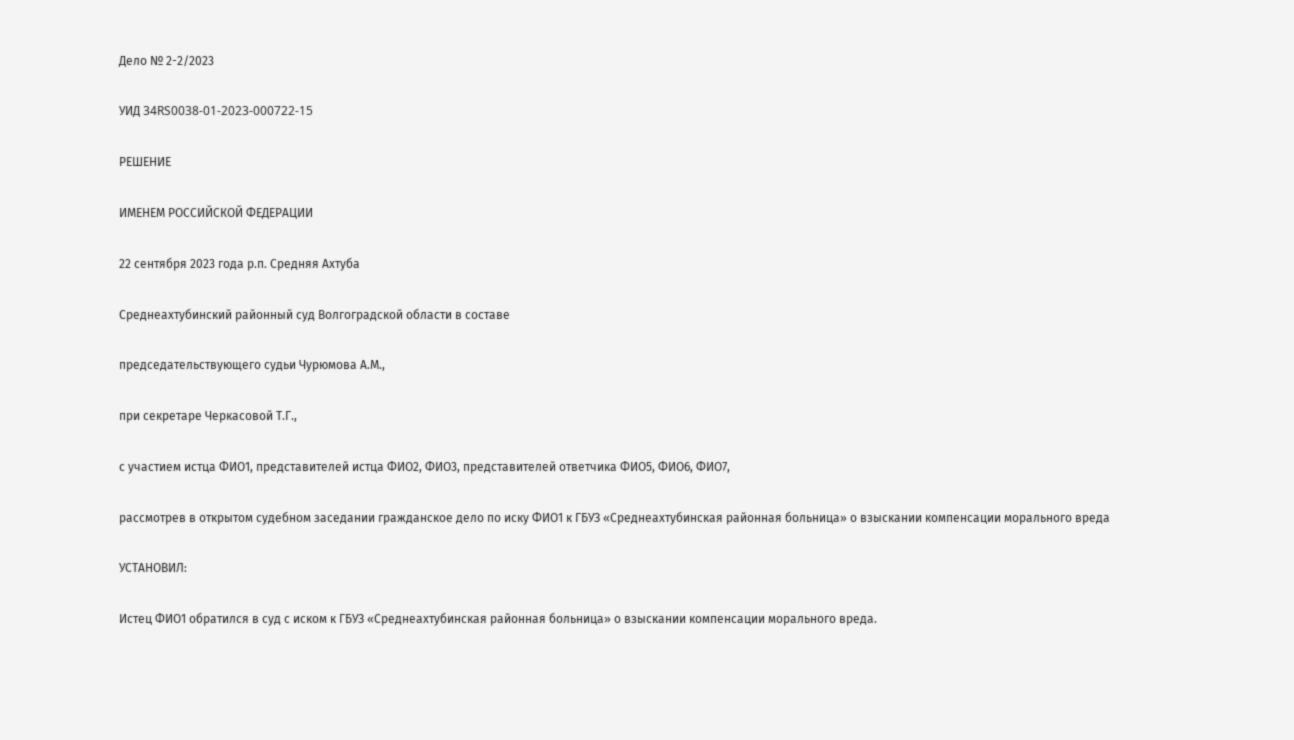Дело № 2-2/2023

УИД 34RS0038-01-2023-000722-15

РЕШЕНИЕ

ИМЕНЕМ РОССИЙСКОЙ ФЕДЕРАЦИИ

22 сентября 2023 года р.п. Средняя Ахтуба

Среднеахтубинский районный суд Волгоградской области в составе

председательствующего судьи Чурюмова А.М.,

при секретаре Черкасовой Т.Г.,

с участием истца ФИО1, представителей истца ФИО2, ФИО3, представителей ответчика ФИО5, ФИО6, ФИО7,

рассмотрев в открытом судебном заседании гражданское дело по иску ФИО1 к ГБУЗ «Среднеахтубинская районная больница» о взыскании компенсации морального вреда

УСТАНОВИЛ:

Истец ФИО1 обратился в суд с иском к ГБУЗ «Среднеахтубинская районная больница» о взыскании компенсации морального вреда.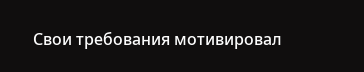Свои требования мотивировал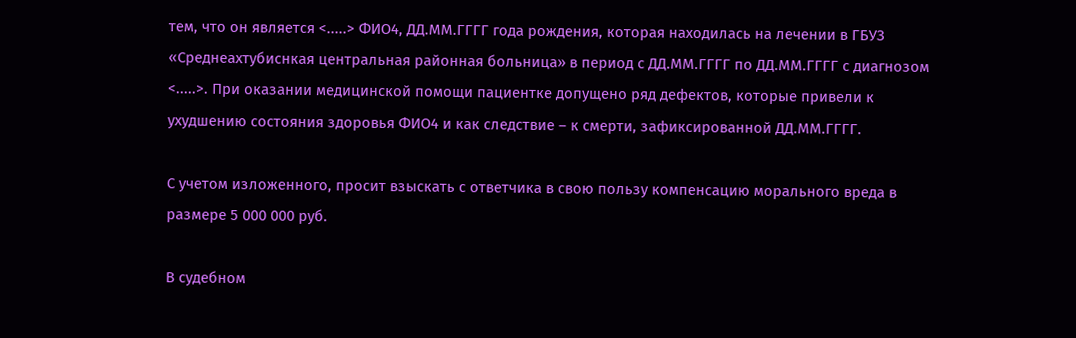тем, что он является <.....> ФИО4, ДД.ММ.ГГГГ года рождения, которая находилась на лечении в ГБУЗ «Среднеахтубиснкая центральная районная больница» в период с ДД.ММ.ГГГГ по ДД.ММ.ГГГГ с диагнозом <.....>. При оказании медицинской помощи пациентке допущено ряд дефектов, которые привели к ухудшению состояния здоровья ФИО4 и как следствие – к смерти, зафиксированной ДД.ММ.ГГГГ.

С учетом изложенного, просит взыскать с ответчика в свою пользу компенсацию морального вреда в размере 5 000 000 руб.

В судебном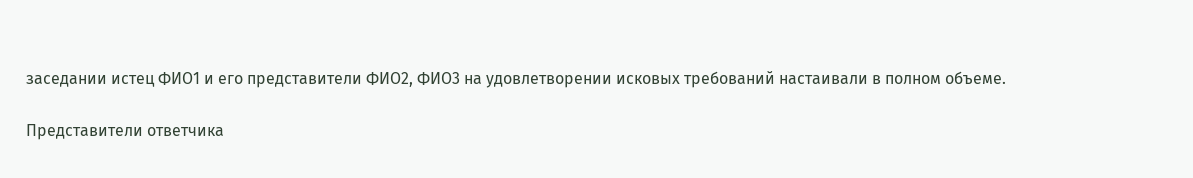заседании истец ФИО1 и его представители ФИО2, ФИО3 на удовлетворении исковых требований настаивали в полном объеме.

Представители ответчика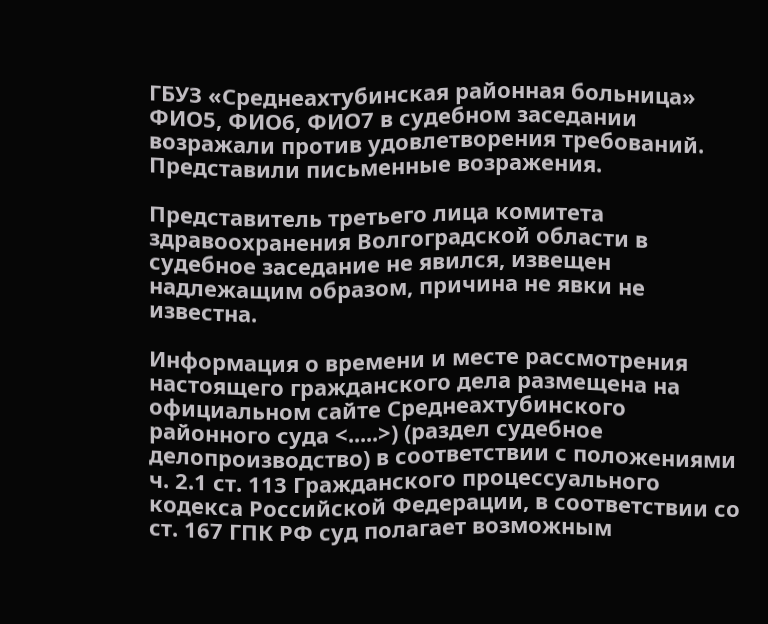ГБУЗ «Среднеахтубинская районная больница» ФИО5, ФИО6, ФИО7 в судебном заседании возражали против удовлетворения требований. Представили письменные возражения.

Представитель третьего лица комитета здравоохранения Волгоградской области в судебное заседание не явился, извещен надлежащим образом, причина не явки не известна.

Информация о времени и месте рассмотрения настоящего гражданского дела размещена на официальном сайте Среднеахтубинского районного суда <.....>) (раздел судебное делопроизводство) в соответствии с положениями ч. 2.1 ст. 113 Гражданского процессуального кодекса Российской Федерации, в соответствии со ст. 167 ГПК РФ суд полагает возможным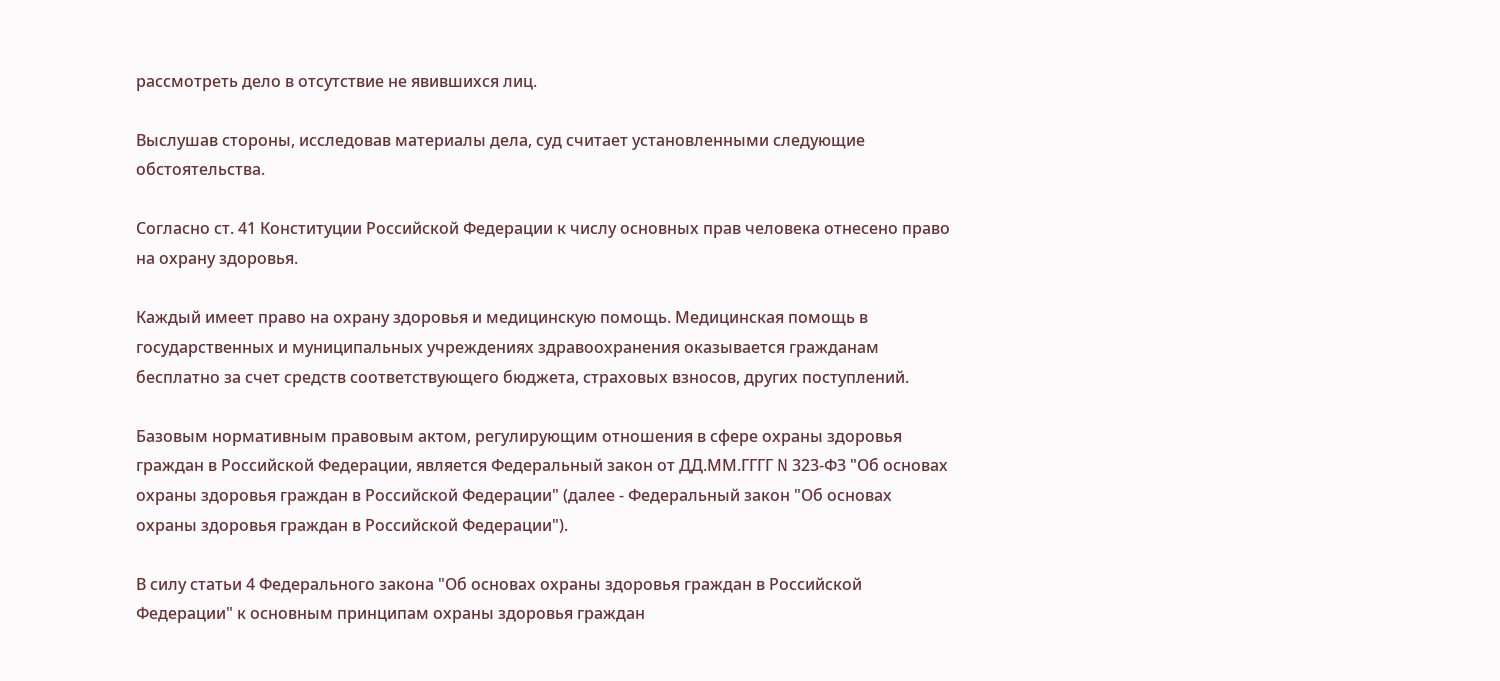рассмотреть дело в отсутствие не явившихся лиц.

Выслушав стороны, исследовав материалы дела, суд считает установленными следующие обстоятельства.

Согласно ст. 41 Конституции Российской Федерации к числу основных прав человека отнесено право на охрану здоровья.

Каждый имеет право на охрану здоровья и медицинскую помощь. Медицинская помощь в государственных и муниципальных учреждениях здравоохранения оказывается гражданам бесплатно за счет средств соответствующего бюджета, страховых взносов, других поступлений.

Базовым нормативным правовым актом, регулирующим отношения в сфере охраны здоровья граждан в Российской Федерации, является Федеральный закон от ДД.ММ.ГГГГ N 323-ФЗ "Об основах охраны здоровья граждан в Российской Федерации" (далее - Федеральный закон "Об основах охраны здоровья граждан в Российской Федерации").

В силу статьи 4 Федерального закона "Об основах охраны здоровья граждан в Российской Федерации" к основным принципам охраны здоровья граждан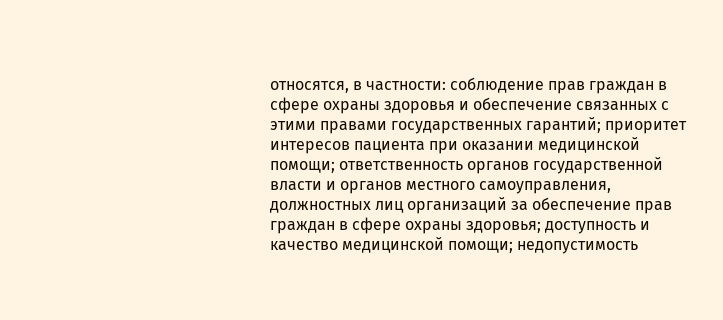относятся, в частности: соблюдение прав граждан в сфере охраны здоровья и обеспечение связанных с этими правами государственных гарантий; приоритет интересов пациента при оказании медицинской помощи; ответственность органов государственной власти и органов местного самоуправления, должностных лиц организаций за обеспечение прав граждан в сфере охраны здоровья; доступность и качество медицинской помощи; недопустимость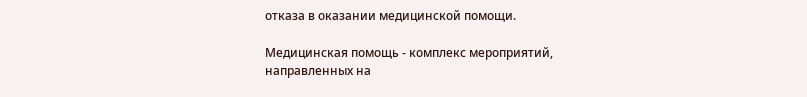отказа в оказании медицинской помощи.

Медицинская помощь - комплекс мероприятий, направленных на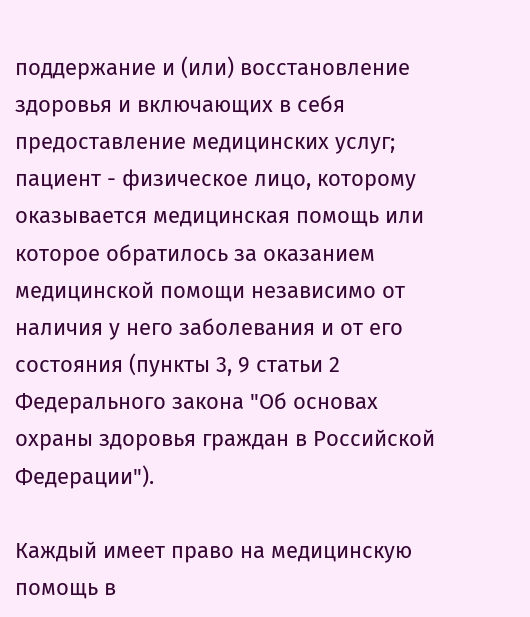поддержание и (или) восстановление здоровья и включающих в себя предоставление медицинских услуг; пациент - физическое лицо, которому оказывается медицинская помощь или которое обратилось за оказанием медицинской помощи независимо от наличия у него заболевания и от его состояния (пункты 3, 9 статьи 2 Федерального закона "Об основах охраны здоровья граждан в Российской Федерации").

Каждый имеет право на медицинскую помощь в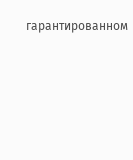гарантированном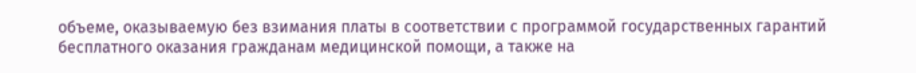объеме, оказываемую без взимания платы в соответствии с программой государственных гарантий бесплатного оказания гражданам медицинской помощи, а также на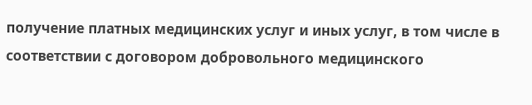получение платных медицинских услуг и иных услуг, в том числе в соответствии с договором добровольного медицинского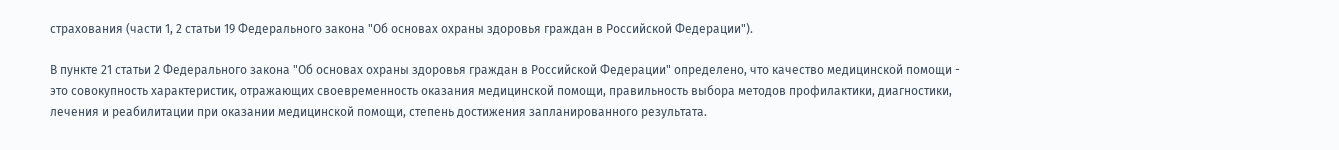страхования (части 1, 2 статьи 19 Федерального закона "Об основах охраны здоровья граждан в Российской Федерации").

В пункте 21 статьи 2 Федерального закона "Об основах охраны здоровья граждан в Российской Федерации" определено, что качество медицинской помощи - это совокупность характеристик, отражающих своевременность оказания медицинской помощи, правильность выбора методов профилактики, диагностики, лечения и реабилитации при оказании медицинской помощи, степень достижения запланированного результата.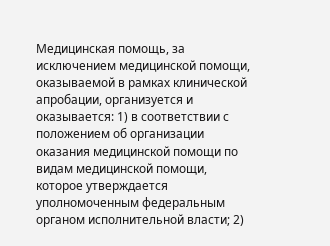Медицинская помощь, за исключением медицинской помощи, оказываемой в рамках клинической апробации, организуется и оказывается: 1) в соответствии с положением об организации оказания медицинской помощи по видам медицинской помощи, которое утверждается уполномоченным федеральным органом исполнительной власти; 2)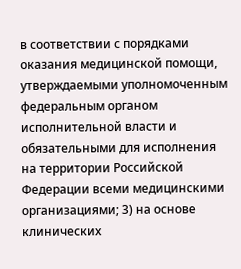в соответствии с порядками оказания медицинской помощи, утверждаемыми уполномоченным федеральным органом исполнительной власти и обязательными для исполнения на территории Российской Федерации всеми медицинскими организациями; 3) на основе клинических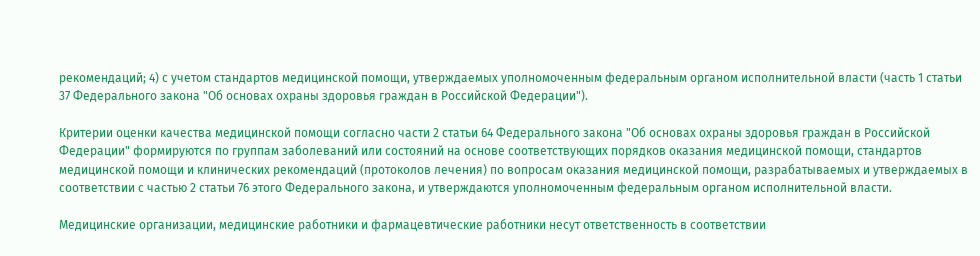рекомендаций; 4) с учетом стандартов медицинской помощи, утверждаемых уполномоченным федеральным органом исполнительной власти (часть 1 статьи 37 Федерального закона "Об основах охраны здоровья граждан в Российской Федерации").

Критерии оценки качества медицинской помощи согласно части 2 статьи 64 Федерального закона "Об основах охраны здоровья граждан в Российской Федерации" формируются по группам заболеваний или состояний на основе соответствующих порядков оказания медицинской помощи, стандартов медицинской помощи и клинических рекомендаций (протоколов лечения) по вопросам оказания медицинской помощи, разрабатываемых и утверждаемых в соответствии с частью 2 статьи 76 этого Федерального закона, и утверждаются уполномоченным федеральным органом исполнительной власти.

Медицинские организации, медицинские работники и фармацевтические работники несут ответственность в соответствии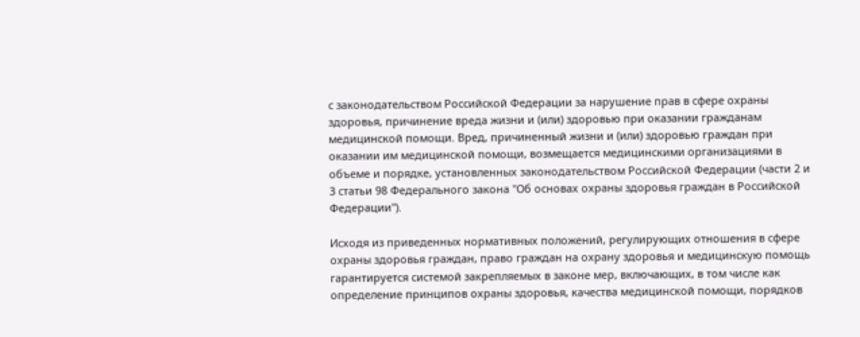с законодательством Российской Федерации за нарушение прав в сфере охраны здоровья, причинение вреда жизни и (или) здоровью при оказании гражданам медицинской помощи. Вред, причиненный жизни и (или) здоровью граждан при оказании им медицинской помощи, возмещается медицинскими организациями в объеме и порядке, установленных законодательством Российской Федерации (части 2 и 3 статьи 98 Федерального закона "Об основах охраны здоровья граждан в Российской Федерации").

Исходя из приведенных нормативных положений, регулирующих отношения в сфере охраны здоровья граждан, право граждан на охрану здоровья и медицинскую помощь гарантируется системой закрепляемых в законе мер, включающих, в том числе как определение принципов охраны здоровья, качества медицинской помощи, порядков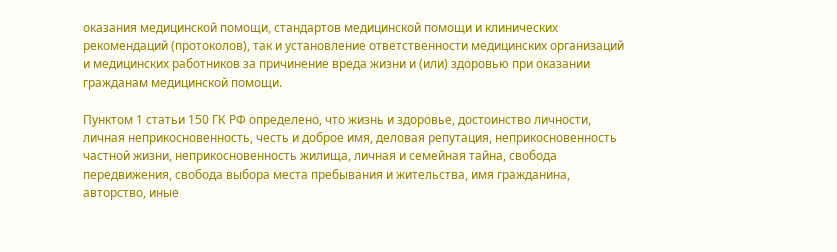оказания медицинской помощи, стандартов медицинской помощи и клинических рекомендаций (протоколов), так и установление ответственности медицинских организаций и медицинских работников за причинение вреда жизни и (или) здоровью при оказании гражданам медицинской помощи.

Пунктом 1 статьи 150 ГК РФ определено, что жизнь и здоровье, достоинство личности, личная неприкосновенность, честь и доброе имя, деловая репутация, неприкосновенность частной жизни, неприкосновенность жилища, личная и семейная тайна, свобода передвижения, свобода выбора места пребывания и жительства, имя гражданина, авторство, иные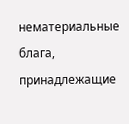нематериальные блага, принадлежащие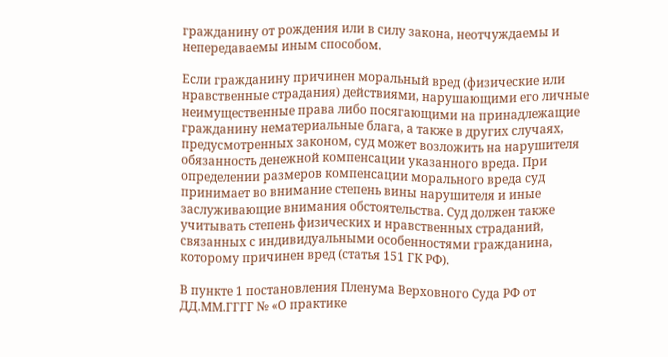гражданину от рождения или в силу закона, неотчуждаемы и непередаваемы иным способом.

Если гражданину причинен моральный вред (физические или нравственные страдания) действиями, нарушающими его личные неимущественные права либо посягающими на принадлежащие гражданину нематериальные блага, а также в других случаях, предусмотренных законом, суд может возложить на нарушителя обязанность денежной компенсации указанного вреда. При определении размеров компенсации морального вреда суд принимает во внимание степень вины нарушителя и иные заслуживающие внимания обстоятельства. Суд должен также учитывать степень физических и нравственных страданий, связанных с индивидуальными особенностями гражданина, которому причинен вред (статья 151 ГК РФ).

В пункте 1 постановления Пленума Верховного Суда РФ от ДД.ММ.ГГГГ № «О практике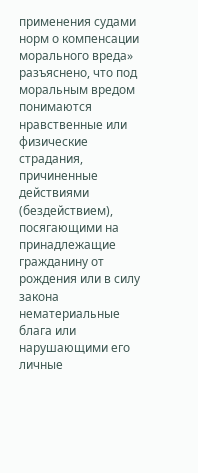применения судами норм о компенсации морального вреда» разъяснено, что под моральным вредом понимаются нравственные или физические страдания, причиненные действиями (бездействием), посягающими на принадлежащие гражданину от рождения или в силу закона нематериальные блага или нарушающими его личные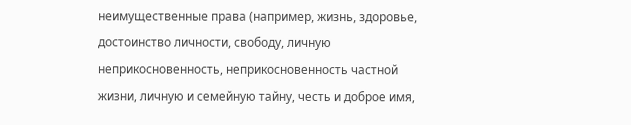неимущественные права (например, жизнь, здоровье, достоинство личности, свободу, личную неприкосновенность, неприкосновенность частной жизни, личную и семейную тайну, честь и доброе имя,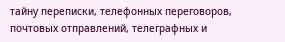тайну переписки, телефонных переговоров, почтовых отправлений, телеграфных и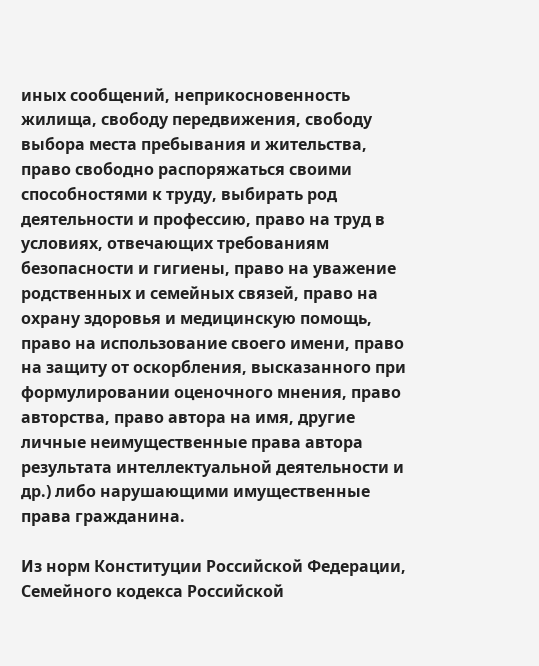иных сообщений, неприкосновенность жилища, свободу передвижения, свободу выбора места пребывания и жительства, право свободно распоряжаться своими способностями к труду, выбирать род деятельности и профессию, право на труд в условиях, отвечающих требованиям безопасности и гигиены, право на уважение родственных и семейных связей, право на охрану здоровья и медицинскую помощь, право на использование своего имени, право на защиту от оскорбления, высказанного при формулировании оценочного мнения, право авторства, право автора на имя, другие личные неимущественные права автора результата интеллектуальной деятельности и др.) либо нарушающими имущественные права гражданина.

Из норм Конституции Российской Федерации, Семейного кодекса Российской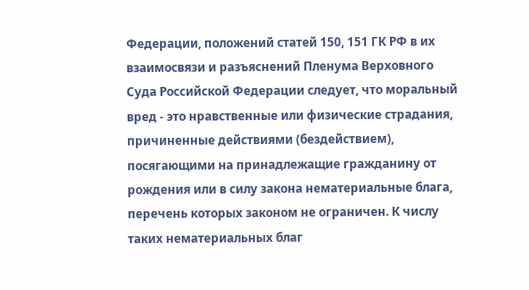Федерации, положений статей 150, 151 ГК РФ в их взаимосвязи и разъяснений Пленума Верховного Суда Российской Федерации следует, что моральный вред - это нравственные или физические страдания, причиненные действиями (бездействием), посягающими на принадлежащие гражданину от рождения или в силу закона нематериальные блага, перечень которых законом не ограничен. К числу таких нематериальных благ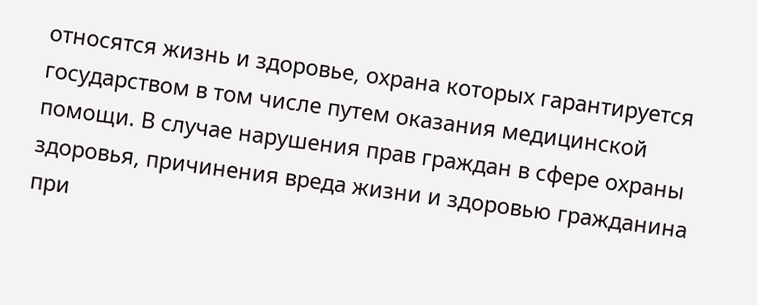относятся жизнь и здоровье, охрана которых гарантируется государством в том числе путем оказания медицинской помощи. В случае нарушения прав граждан в сфере охраны здоровья, причинения вреда жизни и здоровью гражданина при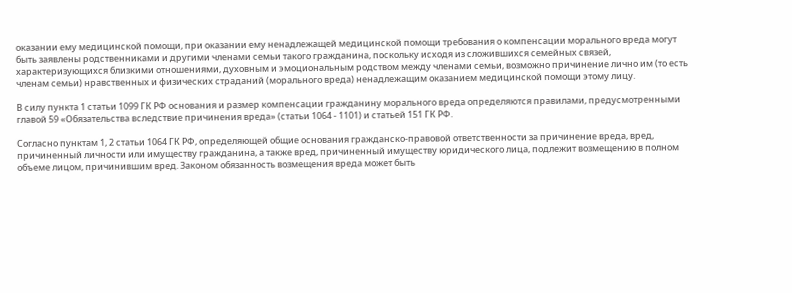оказании ему медицинской помощи, при оказании ему ненадлежащей медицинской помощи требования о компенсации морального вреда могут быть заявлены родственниками и другими членами семьи такого гражданина, поскольку исходя из сложившихся семейных связей, характеризующихся близкими отношениями, духовным и эмоциональным родством между членами семьи, возможно причинение лично им (то есть членам семьи) нравственных и физических страданий (морального вреда) ненадлежащим оказанием медицинской помощи этому лицу.

В силу пункта 1 статьи 1099 ГК РФ основания и размер компенсации гражданину морального вреда определяются правилами, предусмотренными главой 59 «Обязательства вследствие причинения вреда» (статьи 1064 - 1101) и статьей 151 ГК РФ.

Согласно пунктам 1, 2 статьи 1064 ГК РФ, определяющей общие основания гражданско-правовой ответственности за причинение вреда, вред, причиненный личности или имуществу гражданина, а также вред, причиненный имуществу юридического лица, подлежит возмещению в полном объеме лицом, причинившим вред. Законом обязанность возмещения вреда может быть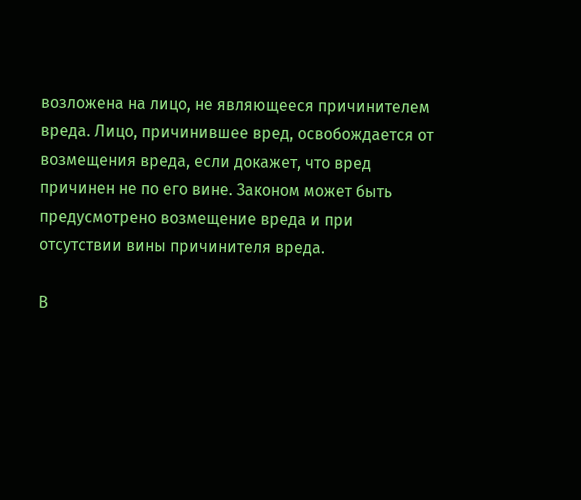возложена на лицо, не являющееся причинителем вреда. Лицо, причинившее вред, освобождается от возмещения вреда, если докажет, что вред причинен не по его вине. Законом может быть предусмотрено возмещение вреда и при отсутствии вины причинителя вреда.

В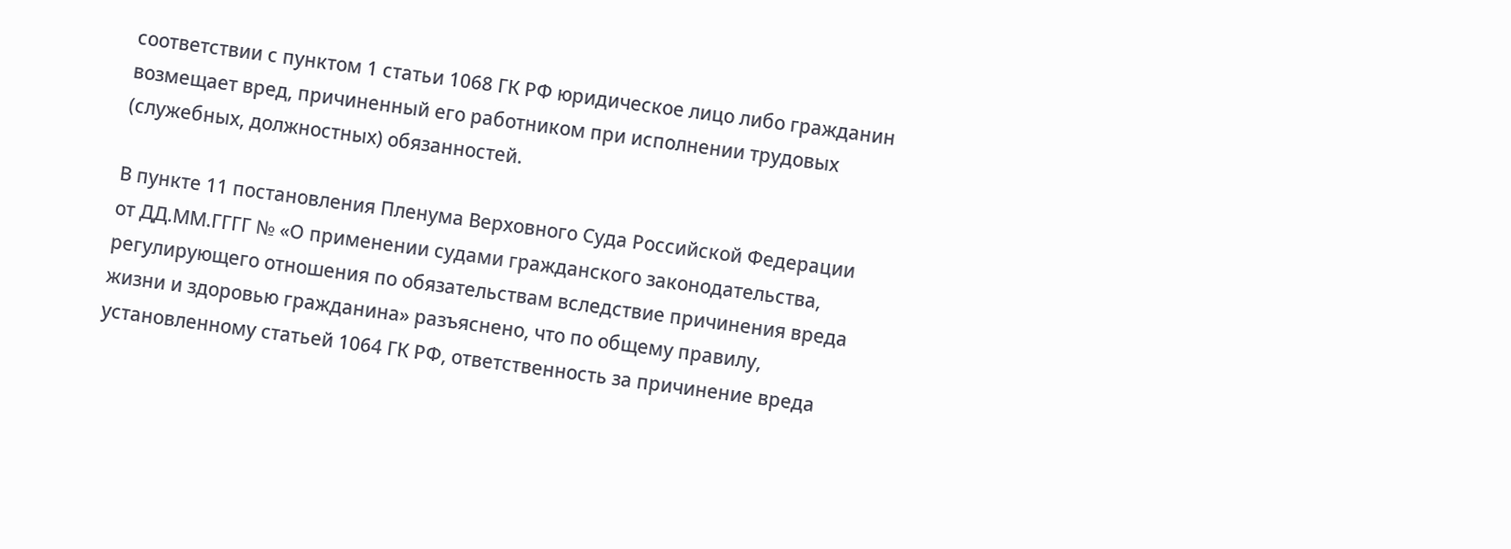соответствии с пунктом 1 статьи 1068 ГК РФ юридическое лицо либо гражданин возмещает вред, причиненный его работником при исполнении трудовых (служебных, должностных) обязанностей.

В пункте 11 постановления Пленума Верховного Суда Российской Федерации от ДД.ММ.ГГГГ № «О применении судами гражданского законодательства, регулирующего отношения по обязательствам вследствие причинения вреда жизни и здоровью гражданина» разъяснено, что по общему правилу, установленному статьей 1064 ГК РФ, ответственность за причинение вреда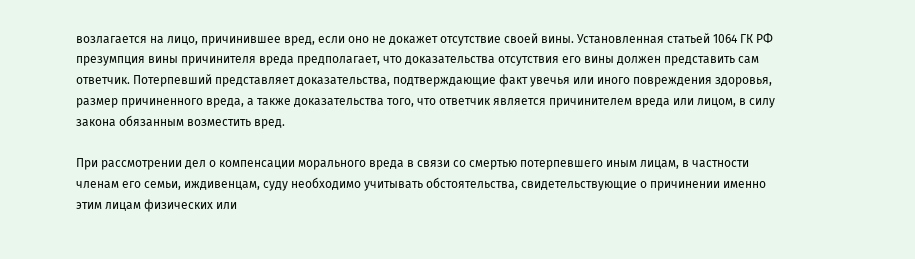возлагается на лицо, причинившее вред, если оно не докажет отсутствие своей вины. Установленная статьей 1064 ГК РФ презумпция вины причинителя вреда предполагает, что доказательства отсутствия его вины должен представить сам ответчик. Потерпевший представляет доказательства, подтверждающие факт увечья или иного повреждения здоровья, размер причиненного вреда, а также доказательства того, что ответчик является причинителем вреда или лицом, в силу закона обязанным возместить вред.

При рассмотрении дел о компенсации морального вреда в связи со смертью потерпевшего иным лицам, в частности членам его семьи, иждивенцам, суду необходимо учитывать обстоятельства, свидетельствующие о причинении именно этим лицам физических или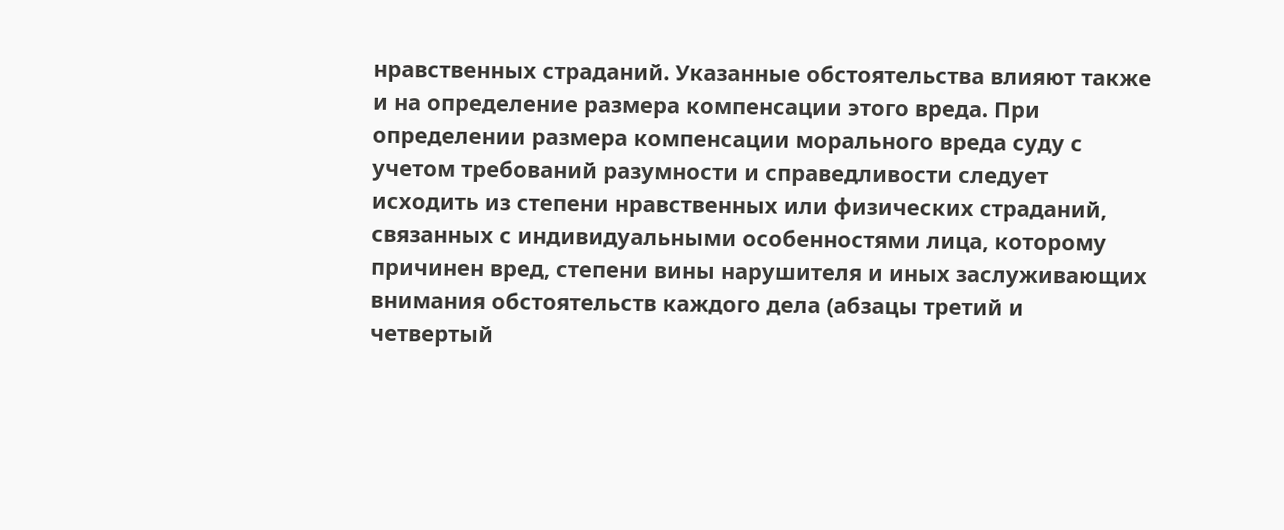нравственных страданий. Указанные обстоятельства влияют также и на определение размера компенсации этого вреда. При определении размера компенсации морального вреда суду с учетом требований разумности и справедливости следует исходить из степени нравственных или физических страданий, связанных с индивидуальными особенностями лица, которому причинен вред, степени вины нарушителя и иных заслуживающих внимания обстоятельств каждого дела (абзацы третий и четвертый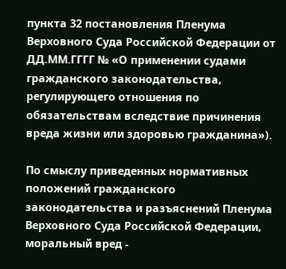пункта 32 постановления Пленума Верховного Суда Российской Федерации от ДД.ММ.ГГГГ № «О применении судами гражданского законодательства, регулирующего отношения по обязательствам вследствие причинения вреда жизни или здоровью гражданина»).

По смыслу приведенных нормативных положений гражданского законодательства и разъяснений Пленума Верховного Суда Российской Федерации, моральный вред -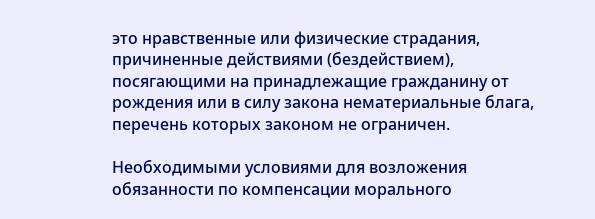это нравственные или физические страдания, причиненные действиями (бездействием), посягающими на принадлежащие гражданину от рождения или в силу закона нематериальные блага, перечень которых законом не ограничен.

Необходимыми условиями для возложения обязанности по компенсации морального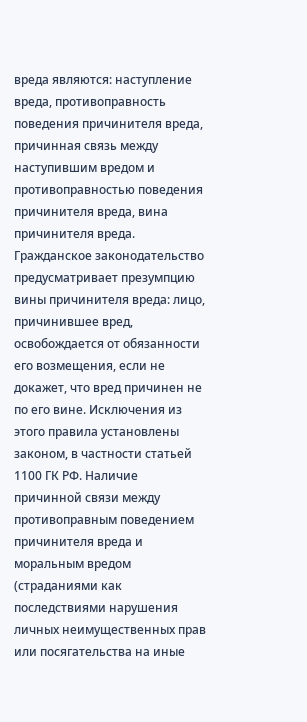вреда являются: наступление вреда, противоправность поведения причинителя вреда, причинная связь между наступившим вредом и противоправностью поведения причинителя вреда, вина причинителя вреда. Гражданское законодательство предусматривает презумпцию вины причинителя вреда: лицо, причинившее вред, освобождается от обязанности его возмещения, если не докажет, что вред причинен не по его вине. Исключения из этого правила установлены законом, в частности статьей 1100 ГК РФ. Наличие причинной связи между противоправным поведением причинителя вреда и моральным вредом (страданиями как последствиями нарушения личных неимущественных прав или посягательства на иные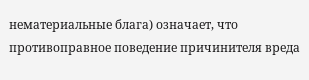нематериальные блага) означает, что противоправное поведение причинителя вреда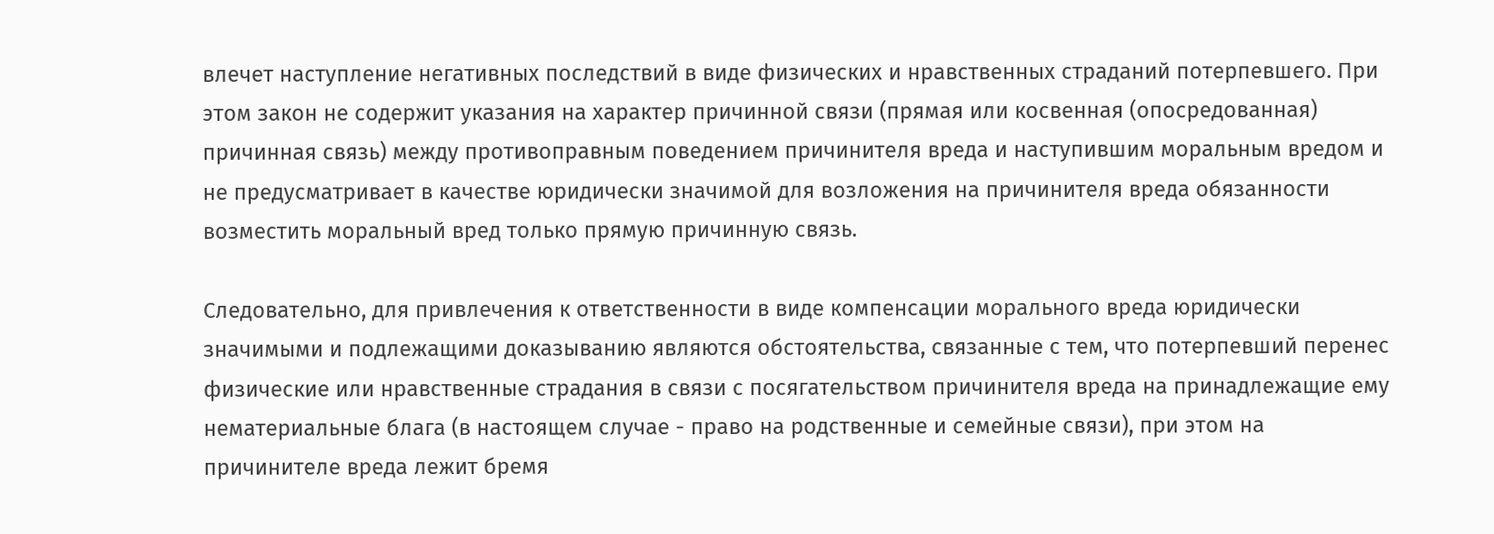влечет наступление негативных последствий в виде физических и нравственных страданий потерпевшего. При этом закон не содержит указания на характер причинной связи (прямая или косвенная (опосредованная) причинная связь) между противоправным поведением причинителя вреда и наступившим моральным вредом и не предусматривает в качестве юридически значимой для возложения на причинителя вреда обязанности возместить моральный вред только прямую причинную связь.

Следовательно, для привлечения к ответственности в виде компенсации морального вреда юридически значимыми и подлежащими доказыванию являются обстоятельства, связанные с тем, что потерпевший перенес физические или нравственные страдания в связи с посягательством причинителя вреда на принадлежащие ему нематериальные блага (в настоящем случае - право на родственные и семейные связи), при этом на причинителе вреда лежит бремя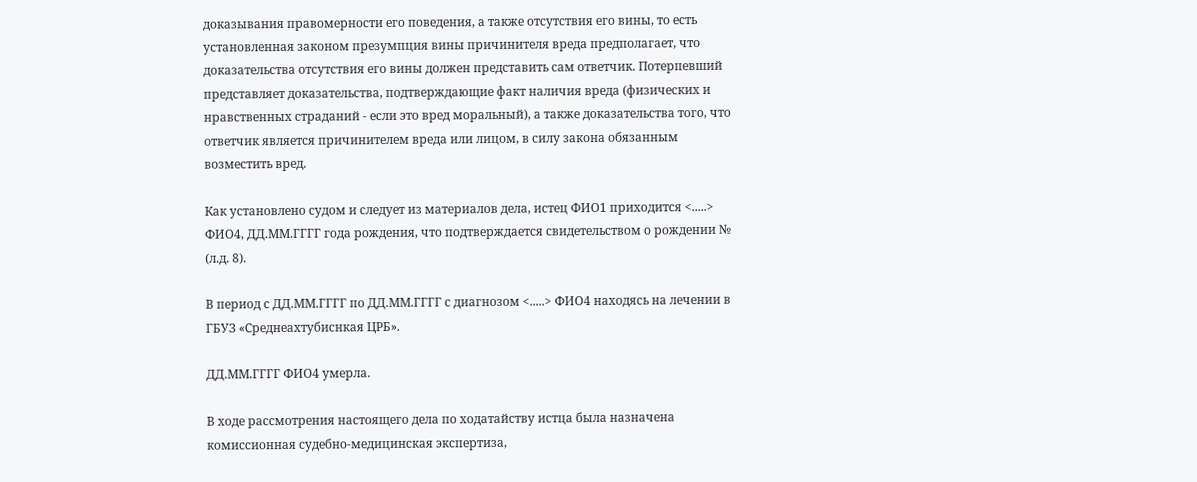доказывания правомерности его поведения, а также отсутствия его вины, то есть установленная законом презумпция вины причинителя вреда предполагает, что доказательства отсутствия его вины должен представить сам ответчик. Потерпевший представляет доказательства, подтверждающие факт наличия вреда (физических и нравственных страданий - если это вред моральный), а также доказательства того, что ответчик является причинителем вреда или лицом, в силу закона обязанным возместить вред.

Как установлено судом и следует из материалов дела, истец ФИО1 приходится <.....> ФИО4, ДД.ММ.ГГГГ года рождения, что подтверждается свидетельством о рождении № (л.д. 8).

В период с ДД.ММ.ГГГГ по ДД.ММ.ГГГГ с диагнозом <.....> ФИО4 находясь на лечении в ГБУЗ «Среднеахтубиснкая ЦРБ».

ДД.ММ.ГГГГ ФИО4 умерла.

В ходе рассмотрения настоящего дела по ходатайству истца была назначена комиссионная судебно-медицинская экспертиза,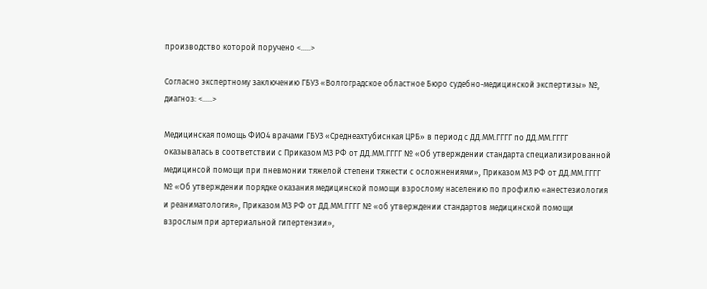производство которой поручено <.....>

Согласно экспертному заключению ГБУЗ «Волгоградское областное Бюро судебно-медицинской экспертизы» №, диагноз: <.....>

Медицинская помощь ФИО4 врачами ГБУЗ «Среднеахтубиснкая ЦРБ» в период с ДД.ММ.ГГГГ по ДД.ММ.ГГГГ оказывалась в соответствии с Приказом МЗ РФ от ДД.ММ.ГГГГ № «Об утверждении стандарта специализированной медицинсой помощи при пневмонии тяжелой степени тяжести с осложнениями», Приказом МЗ РФ от ДД.ММ.ГГГГ № «Об утверждении порядке оказания медицинской помощи взрослому населению по профилю «анестезиология и реаниматология», Приказом МЗ РФ от ДД.ММ.ГГГГ № «об утверждении стандартов медицинской помощи взрослым при артериальной гипертензии»,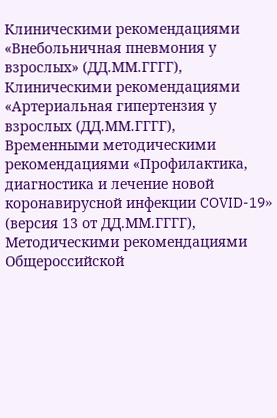Клиническими рекомендациями «Внебольничная пневмония у взрослых» (ДД.ММ.ГГГГ), Клиническими рекомендациями «Артериальная гипертензия у взрослых (ДД.ММ.ГГГГ), Временными методическими рекомендациями «Профилактика, диагностика и лечение новой коронавирусной инфекции COVID-19» (версия 13 от ДД.ММ.ГГГГ), Методическими рекомендациями Общероссийской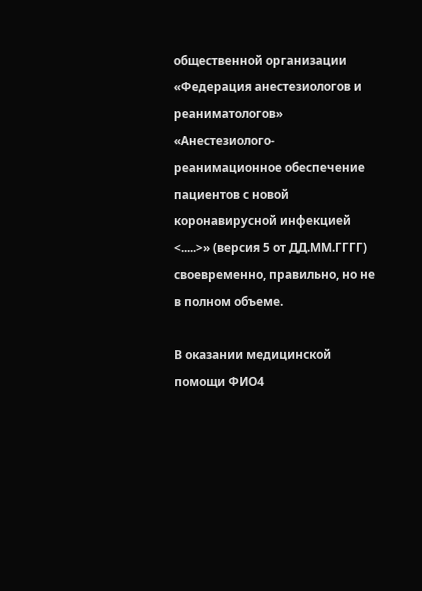общественной организации «Федерация анестезиологов и реаниматологов» «Анестезиолого-реанимационное обеспечение пациентов с новой коронавирусной инфекцией <.....>» (версия 5 от ДД.ММ.ГГГГ) своевременно, правильно, но не в полном объеме.

В оказании медицинской помощи ФИО4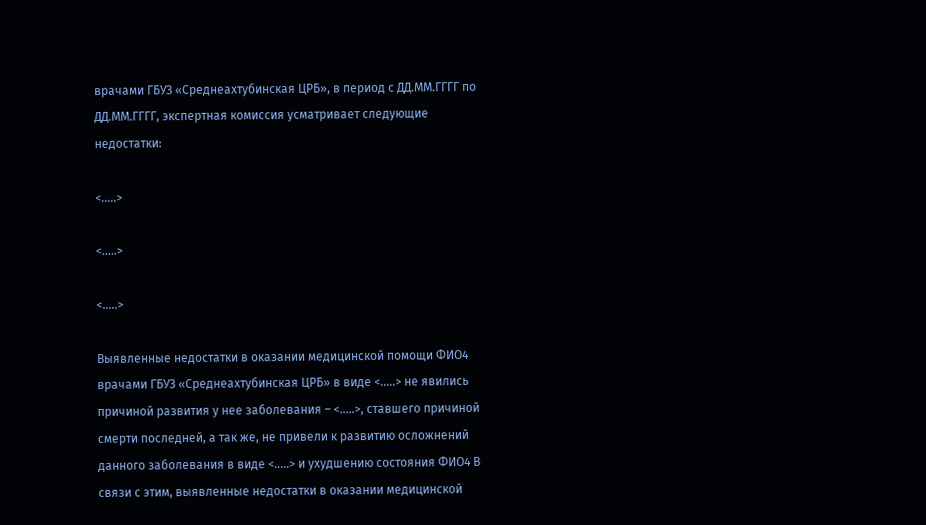врачами ГБУЗ «Среднеахтубинская ЦРБ», в период с ДД.ММ.ГГГГ по ДД.ММ.ГГГГ, экспертная комиссия усматривает следующие недостатки:

<.....>

<.....>

<.....>

Выявленные недостатки в оказании медицинской помощи ФИО4 врачами ГБУЗ «Среднеахтубинская ЦРБ» в виде <.....> не явились причиной развития у нее заболевания – <.....>, ставшего причиной смерти последней, а так же, не привели к развитию осложнений данного заболевания в виде <.....> и ухудшению состояния ФИО4 В связи с этим, выявленные недостатки в оказании медицинской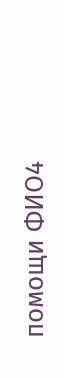помощи ФИО4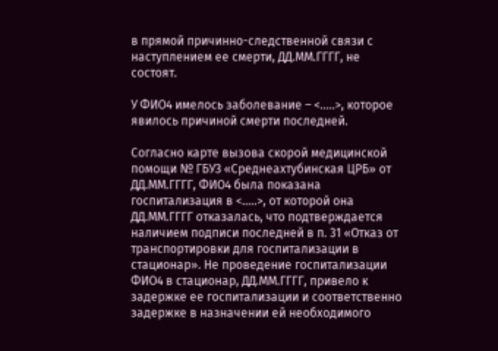в прямой причинно-следственной связи с наступлением ее смерти, ДД.ММ.ГГГГ, не состоят.

У ФИО4 имелось заболевание – <.....>, которое явилось причиной смерти последней.

Согласно карте вызова скорой медицинской помощи № ГБУЗ «Среднеахтубинская ЦРБ» от ДД.ММ.ГГГГ, ФИО4 была показана госпитализация в <.....>, от которой она ДД.ММ.ГГГГ отказалась, что подтверждается наличием подписи последней в п. 31 «Отказ от транспортировки для госпитализации в стационар». Не проведение госпитализации ФИО4 в стационар, ДД.ММ.ГГГГ, привело к задержке ее госпитализации и соответственно задержке в назначении ей необходимого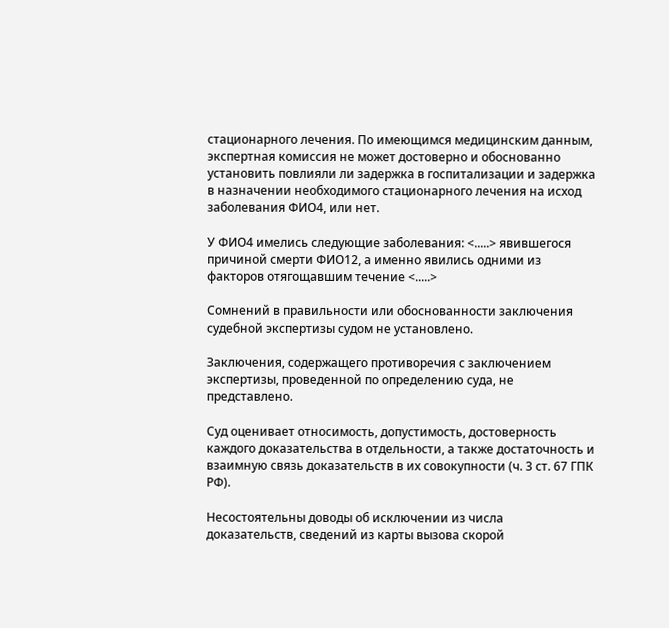стационарного лечения. По имеющимся медицинским данным, экспертная комиссия не может достоверно и обоснованно установить повлияли ли задержка в госпитализации и задержка в назначении необходимого стационарного лечения на исход заболевания ФИО4, или нет.

У ФИО4 имелись следующие заболевания: <.....> явившегося причиной смерти ФИО12, а именно явились одними из факторов отягощавшим течение <.....>

Сомнений в правильности или обоснованности заключения судебной экспертизы судом не установлено.

Заключения, содержащего противоречия с заключением экспертизы, проведенной по определению суда, не представлено.

Суд оценивает относимость, допустимость, достоверность каждого доказательства в отдельности, а также достаточность и взаимную связь доказательств в их совокупности (ч. 3 ст. 67 ГПК РФ).

Несостоятельны доводы об исключении из числа доказательств, сведений из карты вызова скорой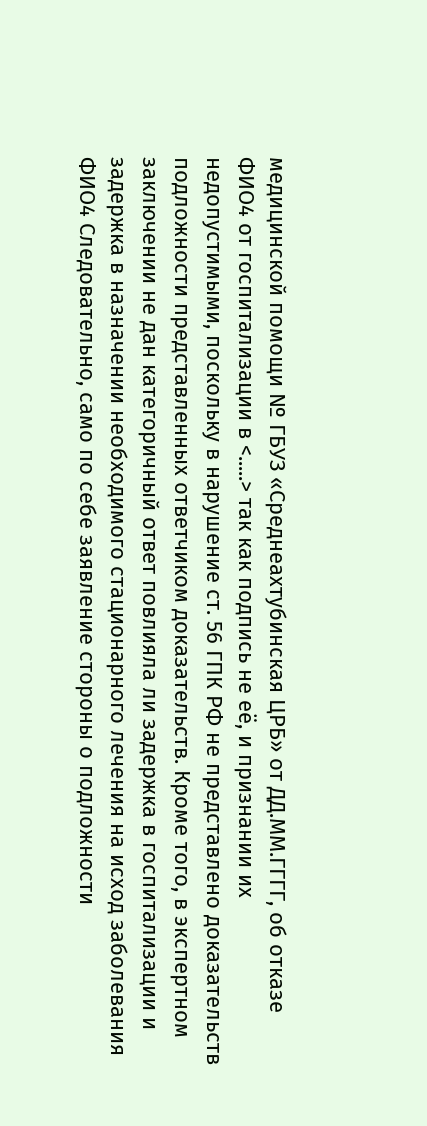медицинской помощи № ГБУЗ «Среднеахтубинская ЦРБ» от ДД.ММ.ГГГГ, об отказе ФИО4 от госпитализации в <.....> так как подпись не её, и признании их недопустимыми, поскольку в нарушение ст. 56 ГПК РФ не представлено доказательств подложности представленных ответчиком доказательств. Кроме того, в экспертном заключении не дан категоричный ответ повлияла ли задержка в госпитализации и задержка в назначении необходимого стационарного лечения на исход заболевания ФИО4 Следовательно, само по себе заявление стороны о подложности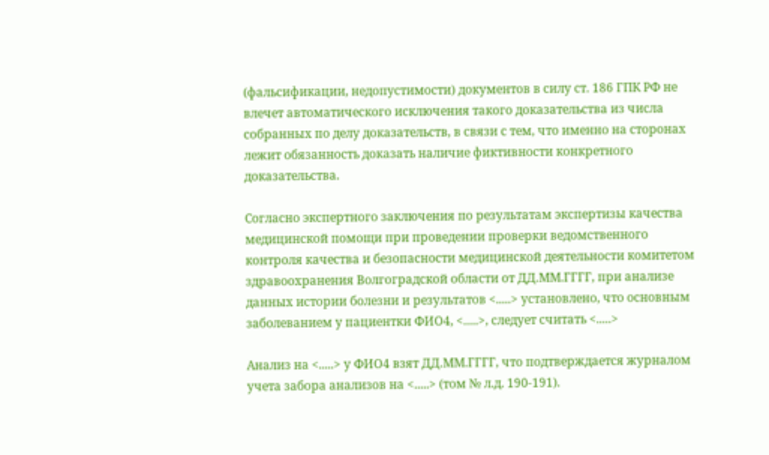(фальсификации, недопустимости) документов в силу ст. 186 ГПК РФ не влечет автоматического исключения такого доказательства из числа собранных по делу доказательств, в связи с тем, что именно на сторонах лежит обязанность доказать наличие фиктивности конкретного доказательства.

Согласно экспертного заключения по результатам экспертизы качества медицинской помощи при проведении проверки ведомственного контроля качества и безопасности медицинской деятельности комитетом здравоохранения Волгоградской области от ДД.ММ.ГГГГ, при анализе данных истории болезни и результатов <.....> установлено, что основным заболеванием у пациентки ФИО4, <.....>, следует считать <.....>

Анализ на <.....> у ФИО4 взят ДД.ММ.ГГГГ, что подтверждается журналом учета забора анализов на <.....> (том № л.д. 190-191).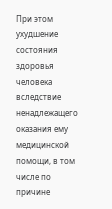При этом ухудшение состояния здоровья человека вследствие ненадлежащего оказания ему медицинской помощи, в том числе по причине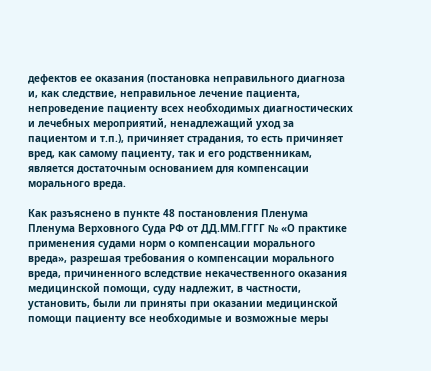дефектов ее оказания (постановка неправильного диагноза и, как следствие, неправильное лечение пациента, непроведение пациенту всех необходимых диагностических и лечебных мероприятий, ненадлежащий уход за пациентом и т.п.), причиняет страдания, то есть причиняет вред, как самому пациенту, так и его родственникам, является достаточным основанием для компенсации морального вреда.

Как разъяснено в пункте 48 постановления Пленума Пленума Верховного Суда РФ от ДД.ММ.ГГГГ № «О практике применения судами норм о компенсации морального вреда», разрешая требования о компенсации морального вреда, причиненного вследствие некачественного оказания медицинской помощи, суду надлежит, в частности, установить, были ли приняты при оказании медицинской помощи пациенту все необходимые и возможные меры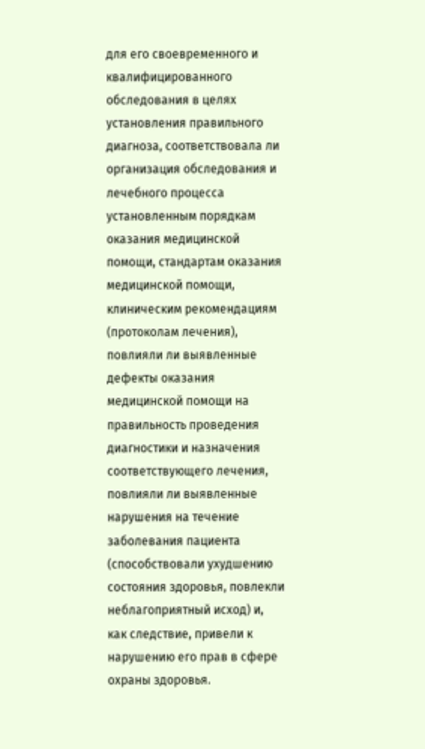для его своевременного и квалифицированного обследования в целях установления правильного диагноза, соответствовала ли организация обследования и лечебного процесса установленным порядкам оказания медицинской помощи, стандартам оказания медицинской помощи, клиническим рекомендациям (протоколам лечения), повлияли ли выявленные дефекты оказания медицинской помощи на правильность проведения диагностики и назначения соответствующего лечения, повлияли ли выявленные нарушения на течение заболевания пациента (способствовали ухудшению состояния здоровья, повлекли неблагоприятный исход) и, как следствие, привели к нарушению его прав в сфере охраны здоровья.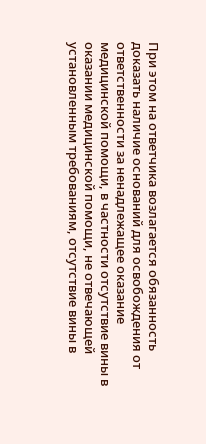При этом на ответчика возлагается обязанность доказать наличие оснований для освобождения от ответственности за ненадлежащее оказание медицинской помощи, в частности отсутствие вины в оказании медицинской помощи, не отвечающей установленным требованиям, отсутствие вины в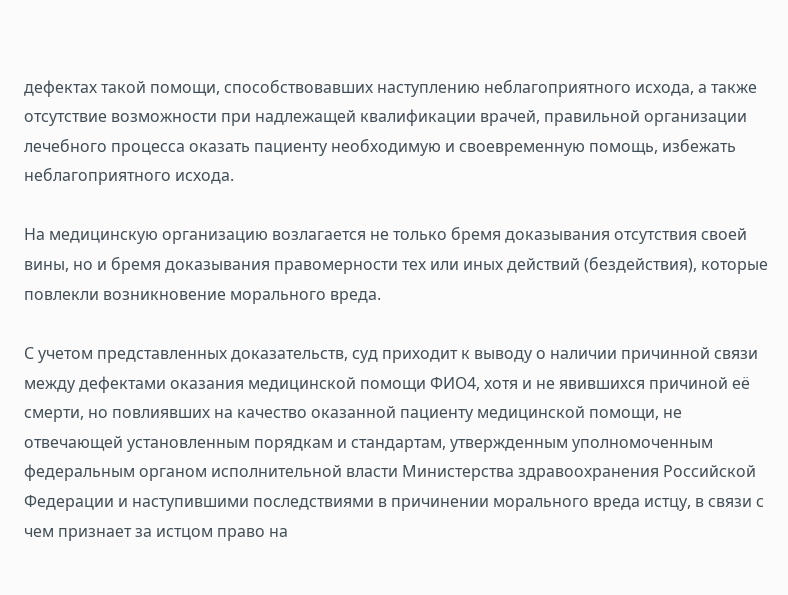дефектах такой помощи, способствовавших наступлению неблагоприятного исхода, а также отсутствие возможности при надлежащей квалификации врачей, правильной организации лечебного процесса оказать пациенту необходимую и своевременную помощь, избежать неблагоприятного исхода.

На медицинскую организацию возлагается не только бремя доказывания отсутствия своей вины, но и бремя доказывания правомерности тех или иных действий (бездействия), которые повлекли возникновение морального вреда.

С учетом представленных доказательств, суд приходит к выводу о наличии причинной связи между дефектами оказания медицинской помощи ФИО4, хотя и не явившихся причиной её смерти, но повлиявших на качество оказанной пациенту медицинской помощи, не отвечающей установленным порядкам и стандартам, утвержденным уполномоченным федеральным органом исполнительной власти Министерства здравоохранения Российской Федерации и наступившими последствиями в причинении морального вреда истцу, в связи с чем признает за истцом право на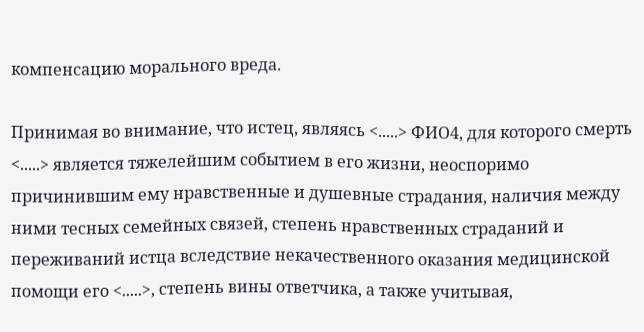компенсацию морального вреда.

Принимая во внимание, что истец, являясь <.....> ФИО4, для которого смерть <.....> является тяжелейшим событием в его жизни, неоспоримо причинившим ему нравственные и душевные страдания, наличия между ними тесных семейных связей, степень нравственных страданий и переживаний истца вследствие некачественного оказания медицинской помощи его <.....>, степень вины ответчика, а также учитывая,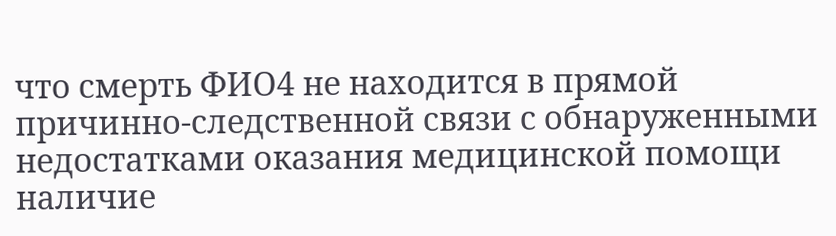что смерть ФИО4 не находится в прямой причинно-следственной связи с обнаруженными недостатками оказания медицинской помощи наличие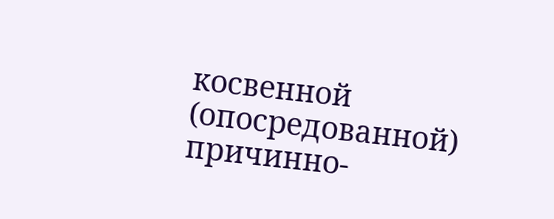косвенной (опосредованной) причинно-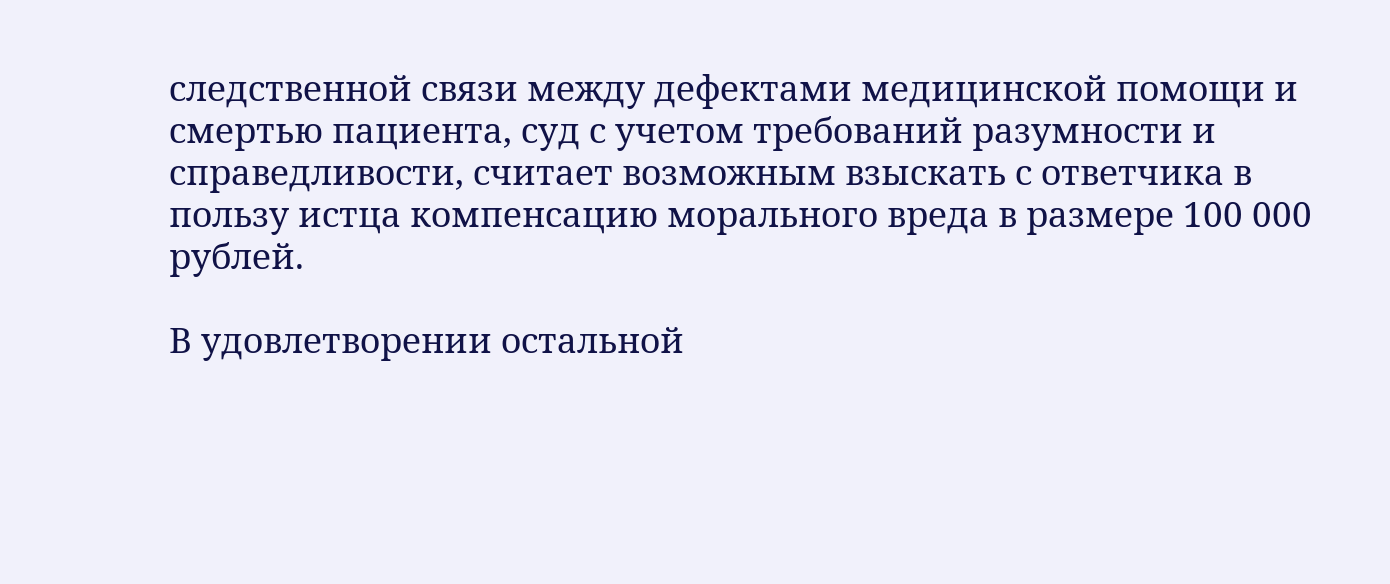следственной связи между дефектами медицинской помощи и смертью пациента, суд с учетом требований разумности и справедливости, считает возможным взыскать с ответчика в пользу истца компенсацию морального вреда в размере 100 000 рублей.

В удовлетворении остальной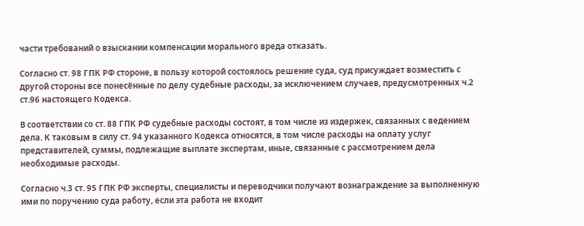части требований о взыскании компенсации морального вреда отказать.

Согласно ст. 98 ГПК РФ стороне, в пользу которой состоялось решение суда, суд присуждает возместить с другой стороны все понесённые по делу судебные расходы, за исключением случаев, предусмотренных ч.2 ст.96 настоящего Кодекса.

В соответствии со ст. 88 ГПК РФ судебные расходы состоят, в том числе из издержек, связанных с ведением дела. К таковым в силу ст. 94 указанного Кодекса относятся, в том числе расходы на оплату услуг представителей, суммы, подлежащие выплате экспертам, иные, связанные с рассмотрением дела необходимые расходы.

Согласно ч.3 ст. 95 ГПК РФ эксперты, специалисты и переводчики получают вознаграждение за выполненную ими по поручению суда работу, если эта работа не входит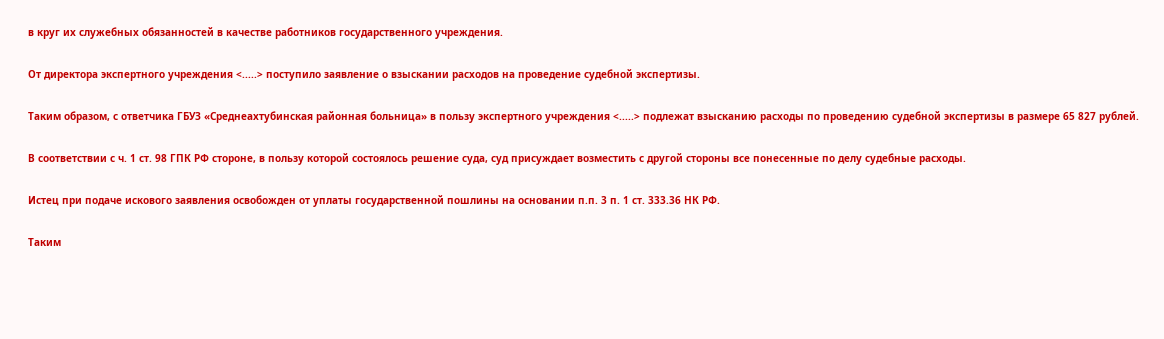в круг их служебных обязанностей в качестве работников государственного учреждения.

От директора экспертного учреждения <.....> поступило заявление о взыскании расходов на проведение судебной экспертизы.

Таким образом, с ответчика ГБУЗ «Среднеахтубинская районная больница» в пользу экспертного учреждения <.....> подлежат взысканию расходы по проведению судебной экспертизы в размере 65 827 рублей.

В соответствии с ч. 1 ст. 98 ГПК РФ стороне, в пользу которой состоялось решение суда, суд присуждает возместить с другой стороны все понесенные по делу судебные расходы.

Истец при подаче искового заявления освобожден от уплаты государственной пошлины на основании п.п. 3 п. 1 ст. 333.36 НК РФ.

Таким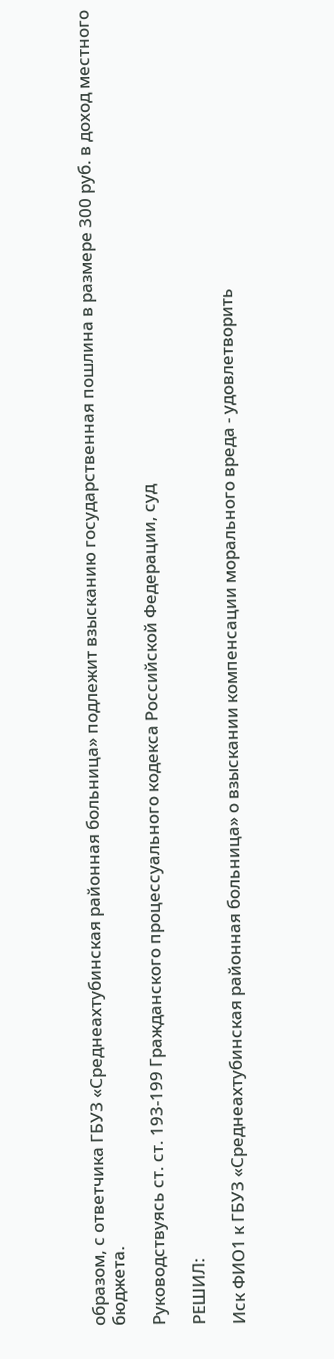образом, с ответчика ГБУЗ «Среднеахтубинская районная больница» подлежит взысканию государственная пошлина в размере 300 руб. в доход местного бюджета.

Руководствуясь ст. ст. 193-199 Гражданского процессуального кодекса Российской Федерации, суд

РЕШИЛ:

Иск ФИО1 к ГБУЗ «Среднеахтубинская районная больница» о взыскании компенсации морального вреда - удовлетворить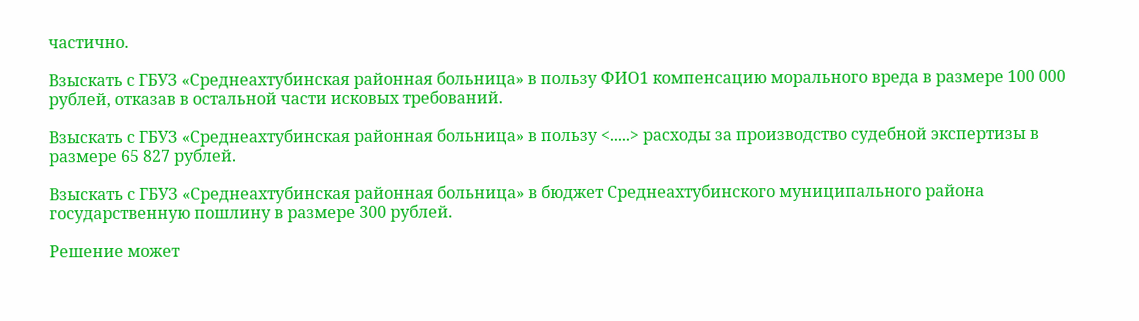частично.

Взыскать с ГБУЗ «Среднеахтубинская районная больница» в пользу ФИО1 компенсацию морального вреда в размере 100 000 рублей, отказав в остальной части исковых требований.

Взыскать с ГБУЗ «Среднеахтубинская районная больница» в пользу <.....> расходы за производство судебной экспертизы в размере 65 827 рублей.

Взыскать с ГБУЗ «Среднеахтубинская районная больница» в бюджет Среднеахтубинского муниципального района государственную пошлину в размере 300 рублей.

Решение может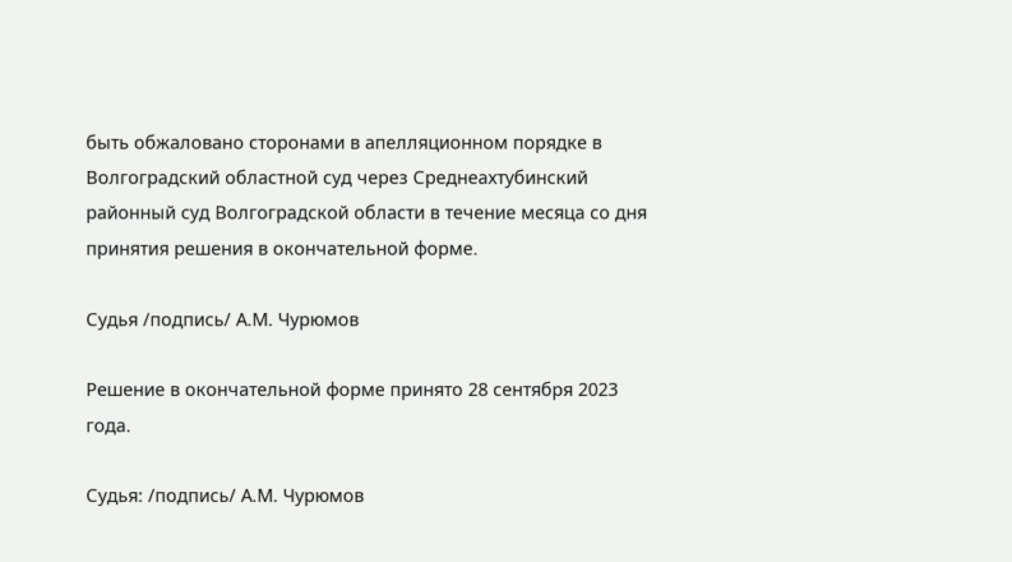быть обжаловано сторонами в апелляционном порядке в Волгоградский областной суд через Среднеахтубинский районный суд Волгоградской области в течение месяца со дня принятия решения в окончательной форме.

Судья /подпись/ А.М. Чурюмов

Решение в окончательной форме принято 28 сентября 2023 года.

Судья: /подпись/ А.М. Чурюмов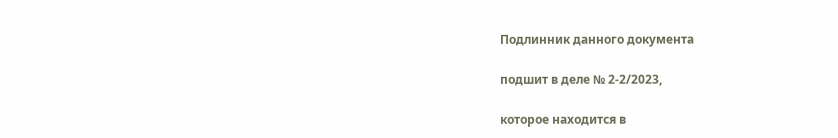Подлинник данного документа

подшит в деле № 2-2/2023,

которое находится в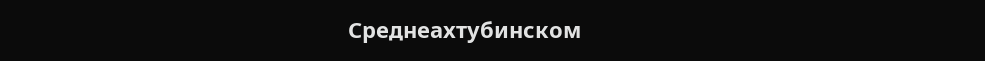Среднеахтубинском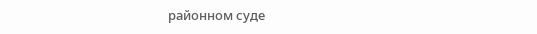районном суде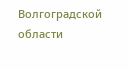Волгоградской области